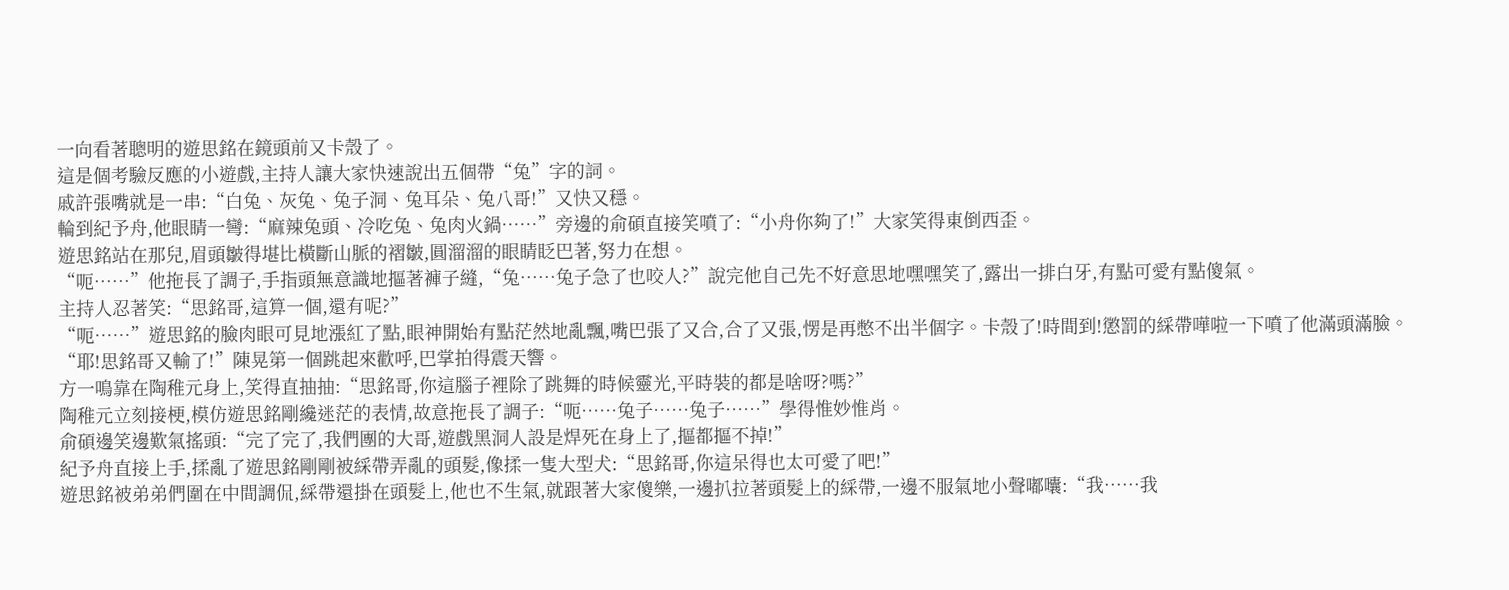一向看著聰明的遊思銘在鏡頭前又卡殼了。
這是個考驗反應的小遊戲,主持人讓大家快速說出五個帶“兔”字的詞。
戚許張嘴就是一串:“白兔、灰兔、兔子洞、兔耳朵、兔八哥!”又快又穩。
輪到紀予舟,他眼睛一彎:“麻辣兔頭、冷吃兔、兔肉火鍋……”旁邊的俞碩直接笑噴了:“小舟你夠了!”大家笑得東倒西歪。
遊思銘站在那兒,眉頭皺得堪比橫斷山脈的褶皺,圓溜溜的眼睛眨巴著,努力在想。
“呃……”他拖長了調子,手指頭無意識地摳著褲子縫,“兔……兔子急了也咬人?”說完他自己先不好意思地嘿嘿笑了,露出一排白牙,有點可愛有點傻氣。
主持人忍著笑:“思銘哥,這算一個,還有呢?”
“呃……”遊思銘的臉肉眼可見地漲紅了點,眼神開始有點茫然地亂飄,嘴巴張了又合,合了又張,愣是再憋不出半個字。卡殼了!時間到!懲罰的綵帶嘩啦一下噴了他滿頭滿臉。
“耶!思銘哥又輸了!”陳晃第一個跳起來歡呼,巴掌拍得震天響。
方一鳴靠在陶稚元身上,笑得直抽抽:“思銘哥,你這腦子裡除了跳舞的時候靈光,平時裝的都是啥呀?嗎?”
陶稚元立刻接梗,模仿遊思銘剛纔迷茫的表情,故意拖長了調子:“呃……兔子……兔子……”學得惟妙惟肖。
俞碩邊笑邊歎氣搖頭:“完了完了,我們團的大哥,遊戲黑洞人設是焊死在身上了,摳都摳不掉!”
紀予舟直接上手,揉亂了遊思銘剛剛被綵帶弄亂的頭髮,像揉一隻大型犬:“思銘哥,你這呆得也太可愛了吧!”
遊思銘被弟弟們圍在中間調侃,綵帶還掛在頭髮上,他也不生氣,就跟著大家傻樂,一邊扒拉著頭髮上的綵帶,一邊不服氣地小聲嘟囔:“我……我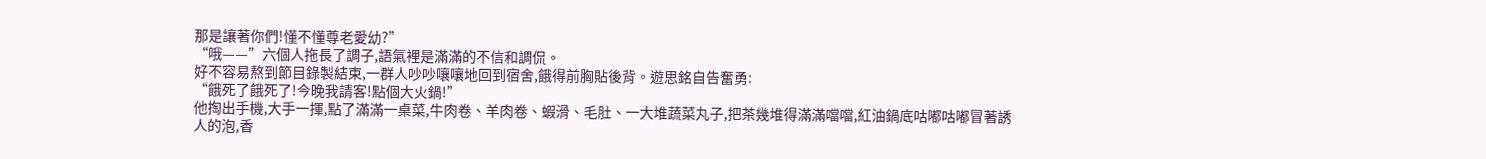那是讓著你們!懂不懂尊老愛幼?”
“哦——”六個人拖長了調子,語氣裡是滿滿的不信和調侃。
好不容易熬到節目錄製結束,一群人吵吵嚷嚷地回到宿舍,餓得前胸貼後背。遊思銘自告奮勇:
“餓死了餓死了!今晚我請客!點個大火鍋!”
他掏出手機,大手一揮,點了滿滿一桌菜,牛肉卷、羊肉卷、蝦滑、毛肚、一大堆蔬菜丸子,把茶幾堆得滿滿噹噹,紅油鍋底咕嘟咕嘟冒著誘人的泡,香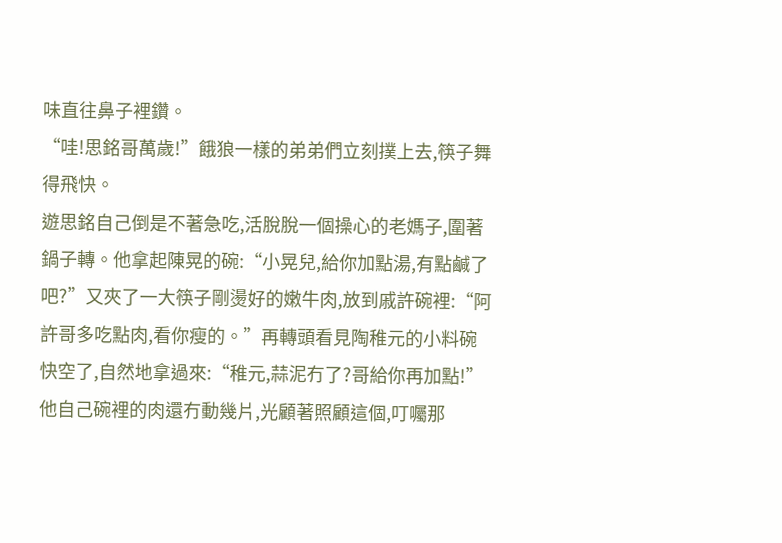味直往鼻子裡鑽。
“哇!思銘哥萬歲!”餓狼一樣的弟弟們立刻撲上去,筷子舞得飛快。
遊思銘自己倒是不著急吃,活脫脫一個操心的老媽子,圍著鍋子轉。他拿起陳晃的碗:“小晃兒,給你加點湯,有點鹹了吧?”又夾了一大筷子剛燙好的嫩牛肉,放到戚許碗裡:“阿許哥多吃點肉,看你瘦的。”再轉頭看見陶稚元的小料碗快空了,自然地拿過來:“稚元,蒜泥冇了?哥給你再加點!”
他自己碗裡的肉還冇動幾片,光顧著照顧這個,叮囑那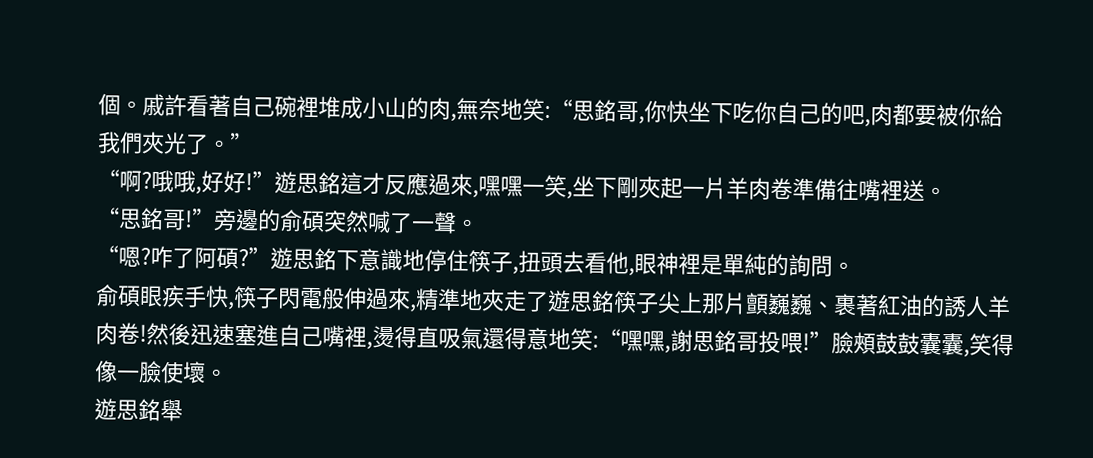個。戚許看著自己碗裡堆成小山的肉,無奈地笑:“思銘哥,你快坐下吃你自己的吧,肉都要被你給我們夾光了。”
“啊?哦哦,好好!”遊思銘這才反應過來,嘿嘿一笑,坐下剛夾起一片羊肉卷準備往嘴裡送。
“思銘哥!”旁邊的俞碩突然喊了一聲。
“嗯?咋了阿碩?”遊思銘下意識地停住筷子,扭頭去看他,眼神裡是單純的詢問。
俞碩眼疾手快,筷子閃電般伸過來,精準地夾走了遊思銘筷子尖上那片顫巍巍、裹著紅油的誘人羊肉卷!然後迅速塞進自己嘴裡,燙得直吸氣還得意地笑:“嘿嘿,謝思銘哥投喂!”臉頰鼓鼓囊囊,笑得像一臉使壞。
遊思銘舉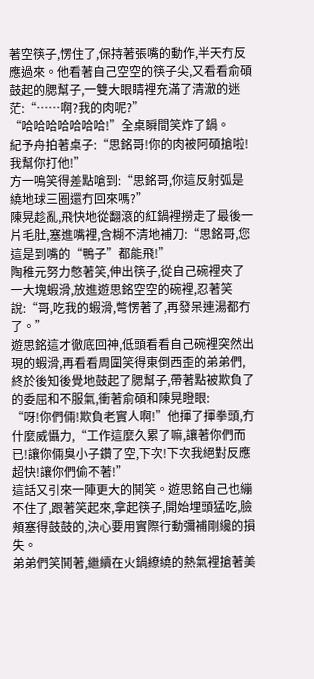著空筷子,愣住了,保持著張嘴的動作,半天冇反應過來。他看著自己空空的筷子尖,又看看俞碩鼓起的腮幫子,一雙大眼睛裡充滿了清澈的迷茫:“……啊?我的肉呢?”
“哈哈哈哈哈哈哈!”全桌瞬間笑炸了鍋。
紀予舟拍著桌子:“思銘哥!你的肉被阿碩搶啦!我幫你打他!”
方一鳴笑得差點嗆到:“思銘哥,你這反射弧是繞地球三圈還冇回來嗎?”
陳晃趁亂,飛快地從翻滾的紅鍋裡撈走了最後一片毛肚,塞進嘴裡,含糊不清地補刀:“思銘哥,您這是到嘴的“鴨子”都能飛!”
陶稚元努力憋著笑,伸出筷子,從自己碗裡夾了一大塊蝦滑,放進遊思銘空空的碗裡,忍著笑說:“哥,吃我的蝦滑,彆愣著了,再發呆連湯都冇了。”
遊思銘這才徹底回神,低頭看看自己碗裡突然出現的蝦滑,再看看周圍笑得東倒西歪的弟弟們,終於後知後覺地鼓起了腮幫子,帶著點被欺負了的委屈和不服氣,衝著俞碩和陳晃瞪眼:
“呀!你們倆!欺負老實人啊!”他揮了揮拳頭,冇什麼威懾力,“工作這麼久累了嘛,讓著你們而已!讓你倆臭小子鑽了空,下次!下次我絕對反應超快!讓你們偷不著!”
這話又引來一陣更大的鬨笑。遊思銘自己也繃不住了,跟著笑起來,拿起筷子,開始埋頭猛吃,臉頰塞得鼓鼓的,決心要用實際行動彌補剛纔的損失。
弟弟們笑鬨著,繼續在火鍋繚繞的熱氣裡搶著美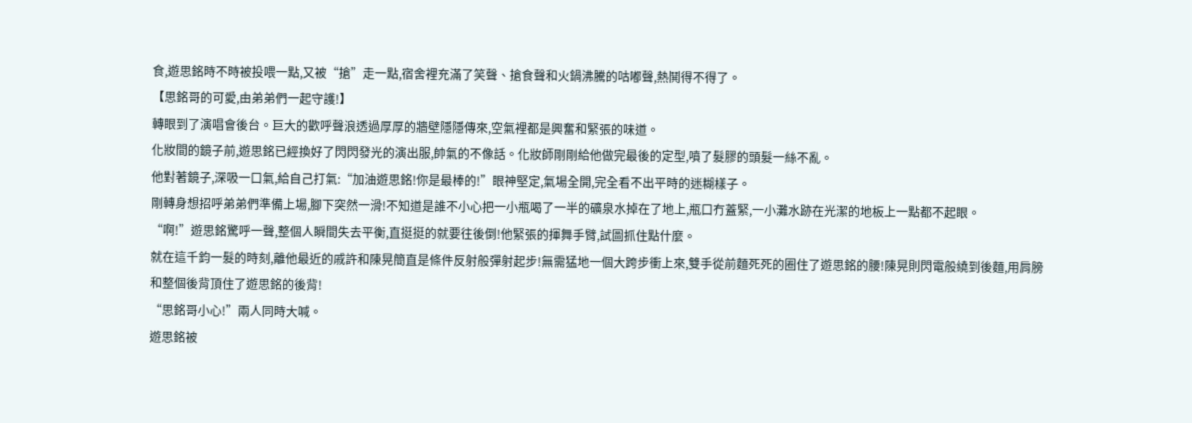食,遊思銘時不時被投喂一點,又被“搶”走一點,宿舍裡充滿了笑聲、搶食聲和火鍋沸騰的咕嘟聲,熱鬨得不得了。
【思銘哥的可愛,由弟弟們一起守護!】
轉眼到了演唱會後台。巨大的歡呼聲浪透過厚厚的牆壁隱隱傳來,空氣裡都是興奮和緊張的味道。
化妝間的鏡子前,遊思銘已經換好了閃閃發光的演出服,帥氣的不像話。化妝師剛剛給他做完最後的定型,噴了髮膠的頭髮一絲不亂。
他對著鏡子,深吸一口氣,給自己打氣:“加油遊思銘!你是最棒的!”眼神堅定,氣場全開,完全看不出平時的迷糊樣子。
剛轉身想招呼弟弟們準備上場,腳下突然一滑!不知道是誰不小心把一小瓶喝了一半的礦泉水掉在了地上,瓶口冇蓋緊,一小灘水跡在光潔的地板上一點都不起眼。
“啊!”遊思銘驚呼一聲,整個人瞬間失去平衡,直挺挺的就要往後倒!他緊張的揮舞手臂,試圖抓住點什麼。
就在這千鈞一髮的時刻,離他最近的戚許和陳晃簡直是條件反射般彈射起步!無需猛地一個大跨步衝上來,雙手從前麵死死的圈住了遊思銘的腰!陳晃則閃電般繞到後麵,用肩膀和整個後背頂住了遊思銘的後背!
“思銘哥小心!”兩人同時大喊。
遊思銘被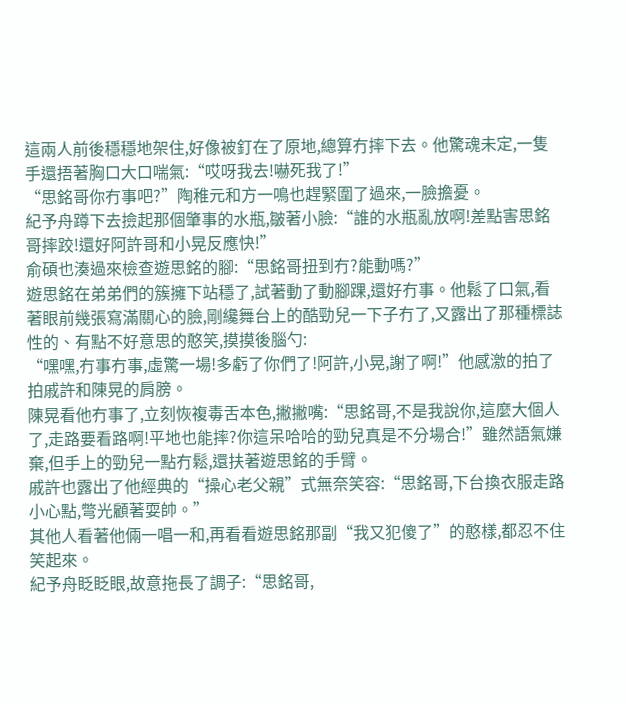這兩人前後穩穩地架住,好像被釘在了原地,總算冇摔下去。他驚魂未定,一隻手還捂著胸口大口喘氣:“哎呀我去!嚇死我了!”
“思銘哥你冇事吧?”陶稚元和方一鳴也趕緊圍了過來,一臉擔憂。
紀予舟蹲下去撿起那個肇事的水瓶,皺著小臉:“誰的水瓶亂放啊!差點害思銘哥摔跤!還好阿許哥和小晃反應快!”
俞碩也湊過來檢查遊思銘的腳:“思銘哥扭到冇?能動嗎?”
遊思銘在弟弟們的簇擁下站穩了,試著動了動腳踝,還好冇事。他鬆了口氣,看著眼前幾張寫滿關心的臉,剛纔舞台上的酷勁兒一下子冇了,又露出了那種標誌性的、有點不好意思的憨笑,摸摸後腦勺:
“嘿嘿,冇事冇事,虛驚一場!多虧了你們了!阿許,小晃,謝了啊!”他感激的拍了拍戚許和陳晃的肩膀。
陳晃看他冇事了,立刻恢複毒舌本色,撇撇嘴:“思銘哥,不是我說你,這麼大個人了,走路要看路啊!平地也能摔?你這呆哈哈的勁兒真是不分場合!”雖然語氣嫌棄,但手上的勁兒一點冇鬆,還扶著遊思銘的手臂。
戚許也露出了他經典的“操心老父親”式無奈笑容:“思銘哥,下台換衣服走路小心點,彆光顧著耍帥。”
其他人看著他倆一唱一和,再看看遊思銘那副“我又犯傻了”的憨樣,都忍不住笑起來。
紀予舟眨眨眼,故意拖長了調子:“思銘哥,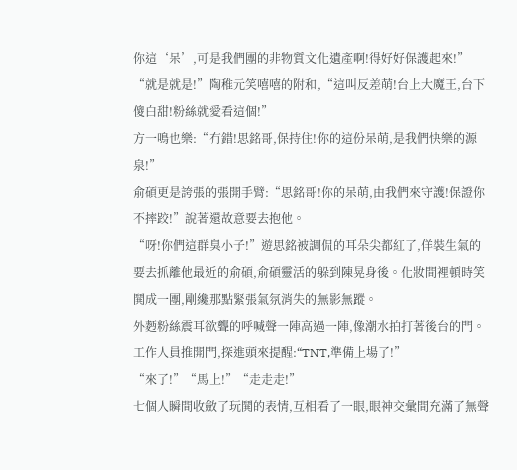你這‘呆’,可是我們團的非物質文化遺產啊!得好好保護起來!”
“就是就是!”陶稚元笑嘻嘻的附和,“這叫反差萌!台上大魔王,台下傻白甜!粉絲就愛看這個!”
方一鳴也樂:“冇錯!思銘哥,保持住!你的這份呆萌,是我們快樂的源泉!”
俞碩更是誇張的張開手臂:“思銘哥!你的呆萌,由我們來守護!保證你不摔跤!”說著還故意要去抱他。
“呀!你們這群臭小子!”遊思銘被調侃的耳朵尖都紅了,佯裝生氣的要去抓離他最近的俞碩,俞碩靈活的躲到陳晃身後。化妝間裡頓時笑鬨成一團,剛纔那點緊張氣氛消失的無影無蹤。
外麪粉絲震耳欲聾的呼喊聲一陣高過一陣,像潮水拍打著後台的門。工作人員推開門,探進頭來提醒:“TNT,準備上場了!”
“來了!”“馬上!”“走走走!”
七個人瞬間收斂了玩鬨的表情,互相看了一眼,眼神交彙間充滿了無聲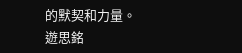的默契和力量。遊思銘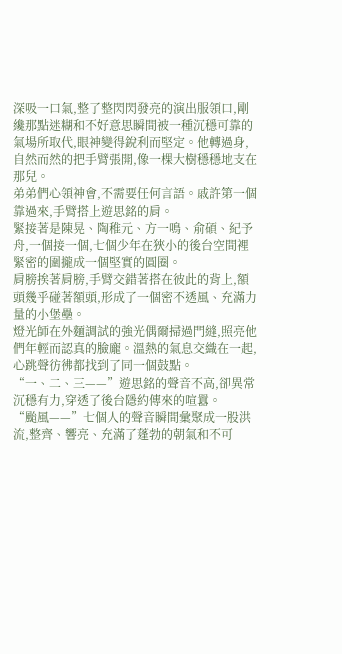深吸一口氣,整了整閃閃發亮的演出服領口,剛纔那點迷糊和不好意思瞬間被一種沉穩可靠的氣場所取代,眼神變得銳利而堅定。他轉過身,自然而然的把手臂張開,像一棵大樹穩穩地支在那兒。
弟弟們心領神會,不需要任何言語。戚許第一個靠過來,手臂搭上遊思銘的肩。
緊接著是陳晃、陶稚元、方一鳴、俞碩、紀予舟,一個接一個,七個少年在狹小的後台空間裡緊密的圍攏成一個堅實的圓圈。
肩膀挨著肩膀,手臂交錯著搭在彼此的背上,額頭幾乎碰著額頭,形成了一個密不透風、充滿力量的小堡壘。
燈光師在外麵調試的強光偶爾掃過門縫,照亮他們年輕而認真的臉龐。溫熱的氣息交織在一起,心跳聲彷彿都找到了同一個鼓點。
“一、二、三——”遊思銘的聲音不高,卻異常沉穩有力,穿透了後台隱約傳來的喧囂。
“颱風——”七個人的聲音瞬間彙聚成一股洪流,整齊、響亮、充滿了蓬勃的朝氣和不可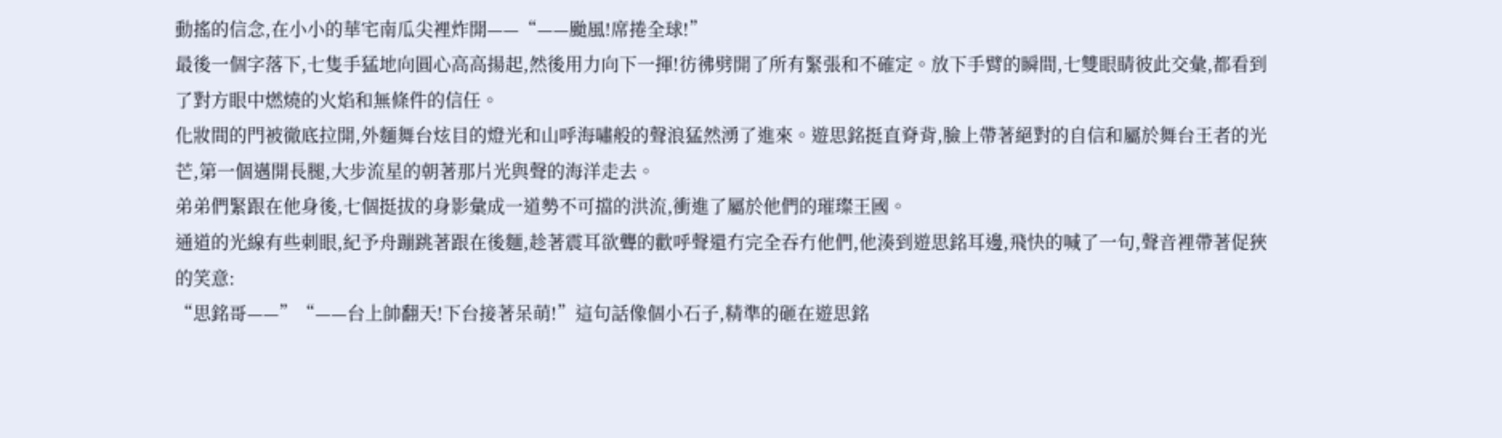動搖的信念,在小小的華宅南瓜尖裡炸開——“——颱風!席捲全球!”
最後一個字落下,七隻手猛地向圓心高高揚起,然後用力向下一揮!彷彿劈開了所有緊張和不確定。放下手臂的瞬間,七雙眼睛彼此交彙,都看到了對方眼中燃燒的火焰和無條件的信任。
化妝間的門被徹底拉開,外麵舞台炫目的燈光和山呼海嘯般的聲浪猛然湧了進來。遊思銘挺直脊背,臉上帶著絕對的自信和屬於舞台王者的光芒,第一個邁開長腿,大步流星的朝著那片光與聲的海洋走去。
弟弟們緊跟在他身後,七個挺拔的身影彙成一道勢不可擋的洪流,衝進了屬於他們的璀璨王國。
通道的光線有些刺眼,紀予舟蹦跳著跟在後麵,趁著震耳欲聾的歡呼聲還冇完全吞冇他們,他湊到遊思銘耳邊,飛快的喊了一句,聲音裡帶著促狹的笑意:
“思銘哥——”“——台上帥翻天!下台接著呆萌!”這句話像個小石子,精準的砸在遊思銘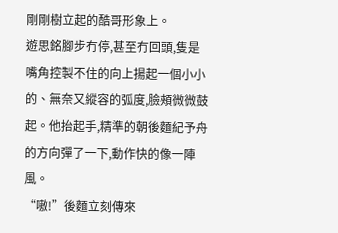剛剛樹立起的酷哥形象上。
遊思銘腳步冇停,甚至冇回頭,隻是嘴角控製不住的向上揚起一個小小的、無奈又縱容的弧度,臉頰微微鼓起。他抬起手,精準的朝後麵紀予舟的方向彈了一下,動作快的像一陣風。
“嗷!”後麵立刻傳來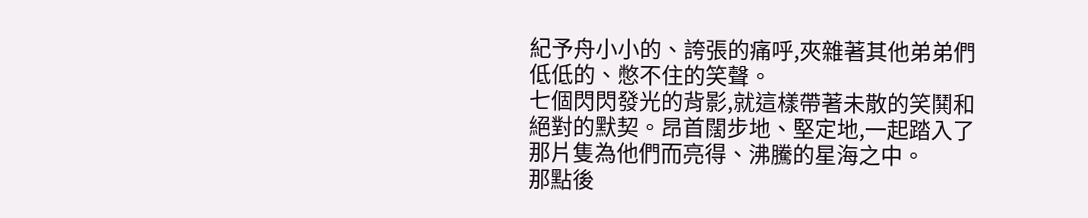紀予舟小小的、誇張的痛呼,夾雜著其他弟弟們低低的、憋不住的笑聲。
七個閃閃發光的背影,就這樣帶著未散的笑鬨和絕對的默契。昂首闊步地、堅定地,一起踏入了那片隻為他們而亮得、沸騰的星海之中。
那點後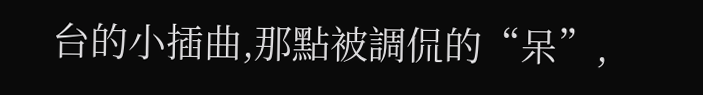台的小插曲,那點被調侃的“呆”,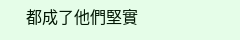都成了他們堅實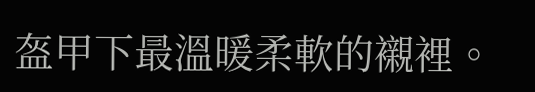盔甲下最溫暖柔軟的襯裡。